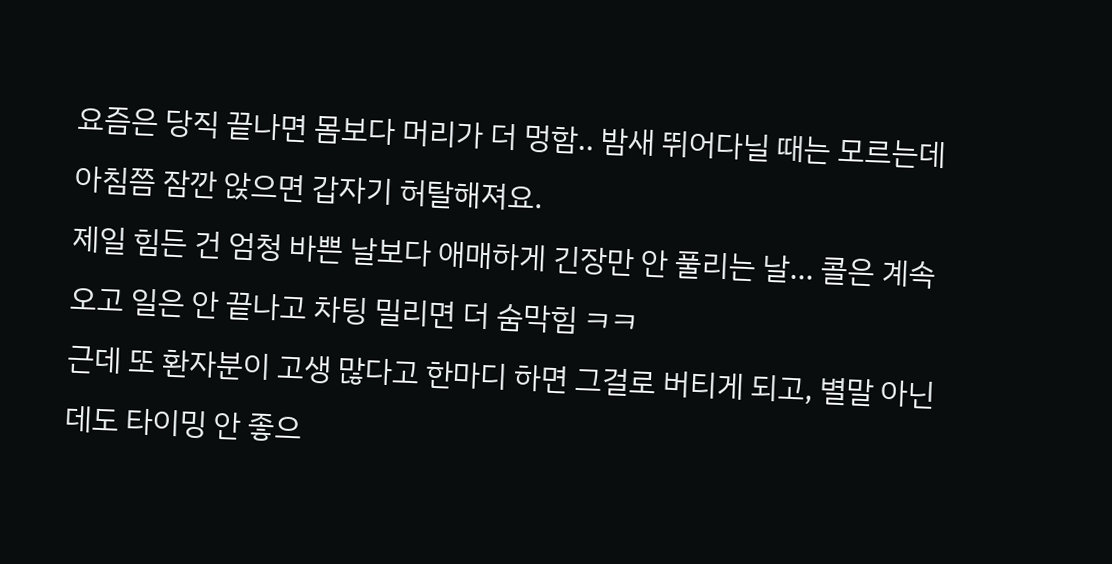요즘은 당직 끝나면 몸보다 머리가 더 멍함.. 밤새 뛰어다닐 때는 모르는데 아침쯤 잠깐 앉으면 갑자기 허탈해져요.
제일 힘든 건 엄청 바쁜 날보다 애매하게 긴장만 안 풀리는 날... 콜은 계속 오고 일은 안 끝나고 차팅 밀리면 더 숨막힘 ㅋㅋ
근데 또 환자분이 고생 많다고 한마디 하면 그걸로 버티게 되고, 별말 아닌데도 타이밍 안 좋으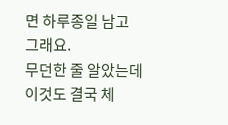면 하루종일 남고 그래요.
무던한 줄 알았는데 이것도 결국 체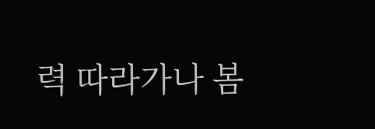력 따라가나 봄